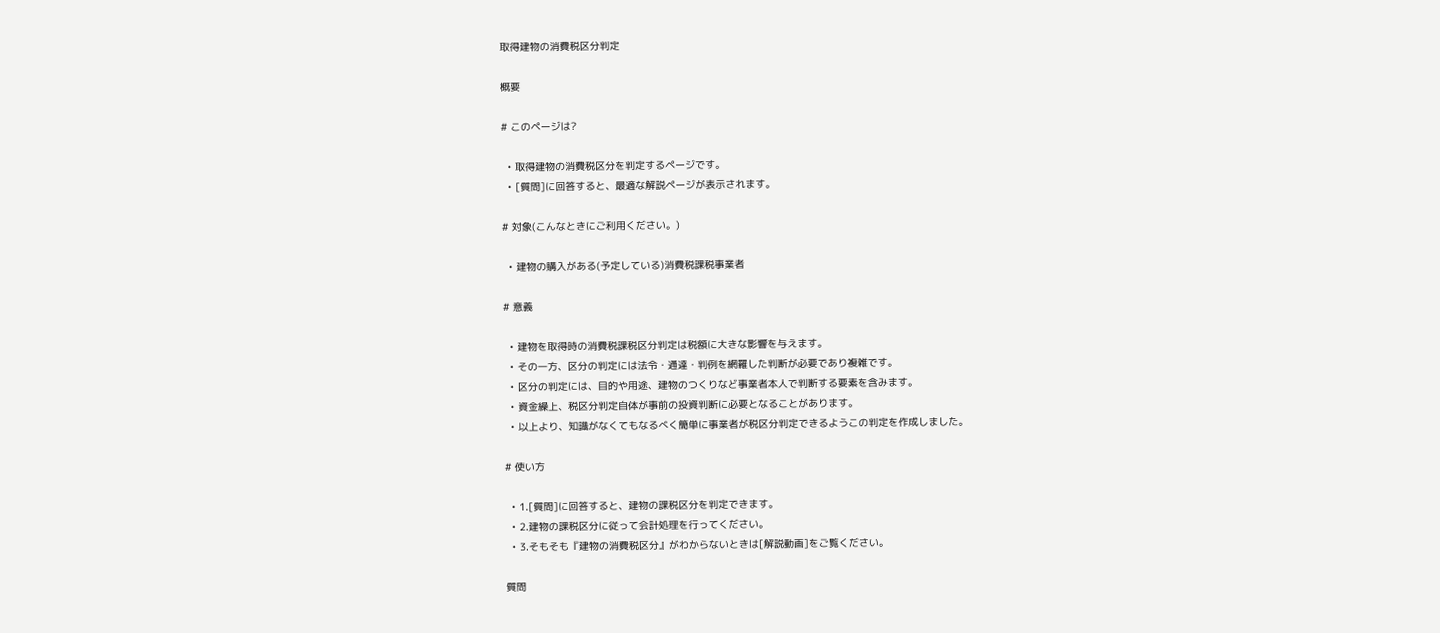取得建物の消費税区分判定

概要

# このページは?

  • 取得建物の消費税区分を判定するページです。
  • [質問]に回答すると、最適な解説ページが表示されます。

# 対象(こんなときにご利用ください。)

  • 建物の購入がある(予定している)消費税課税事業者

# 意義

  • 建物を取得時の消費税課税区分判定は税額に大きな影響を与えます。
  • その一方、区分の判定には法令・通達・判例を網羅した判断が必要であり複雑です。
  • 区分の判定には、目的や用途、建物のつくりなど事業者本人で判断する要素を含みます。
  • 資金繰上、税区分判定自体が事前の投資判断に必要となることがあります。
  • 以上より、知識がなくてもなるべく簡単に事業者が税区分判定できるようこの判定を作成しました。

# 使い方

  • 1.[質問]に回答すると、建物の課税区分を判定できます。
  • 2.建物の課税区分に従って会計処理を行ってください。
  • 3.そもそも『建物の消費税区分』がわからないときは[解説動画]をご覧ください。

質問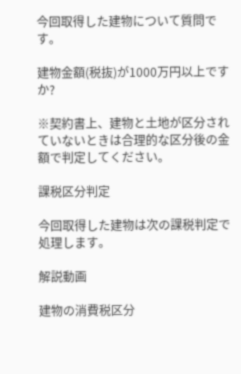今回取得した建物について質問です。

建物金額(税抜)が1000万円以上ですか?

※契約書上、建物と土地が区分されていないときは合理的な区分後の金額で判定してください。

課税区分判定

今回取得した建物は次の課税判定で処理します。

解説動画

建物の消費税区分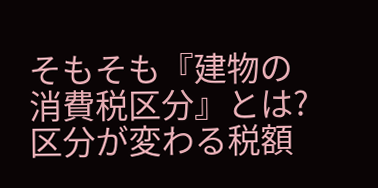そもそも『建物の消費税区分』とは?区分が変わる税額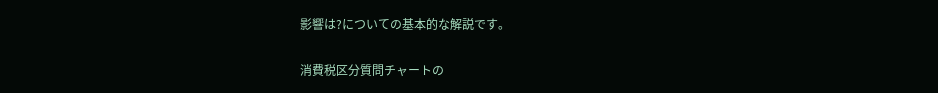影響は?についての基本的な解説です。

消費税区分質問チャートの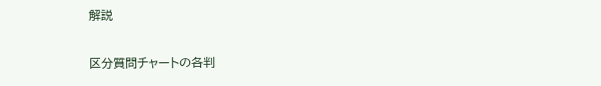解説

区分質問チャートの各判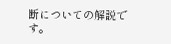断についての解説です。